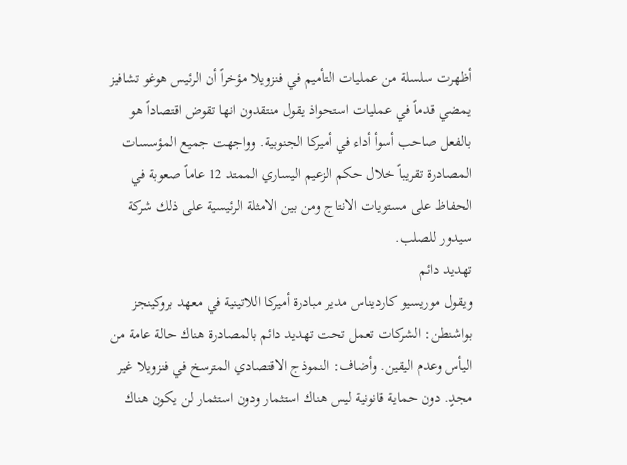أظهرت سلسلة من عمليات التأميم في فنزويلا مؤخراً أن الرئيس هوغو تشافيز يمضي قدماً في عمليات استحواذ يقول منتقدون انها تقوض اقتصاداً هو بالفعل صاحب أسوأ أداء في أميركا الجنوبية. وواجهت جميع المؤسسات المصادرة تقريباً خلال حكم الزعيم اليساري الممتد 12 عاماً صعوبة في الحفاظ على مستويات الانتاج ومن بين الامثلة الرئيسية على ذلك شركة سيدور للصلب.
تهديد دائم
ويقول موريسيو كارديناس مدير مبادرة أميركا اللاتينية في معهد بروكينجز بواشنطن: الشركات تعمل تحت تهديد دائم بالمصادرة هناك حالة عامة من اليأس وعدم اليقين. وأضاف: النموذج الاقتصادي المترسخ في فنزويلا غير مجدٍ. دون حماية قانونية ليس هناك استثمار ودون استثمار لن يكون هناك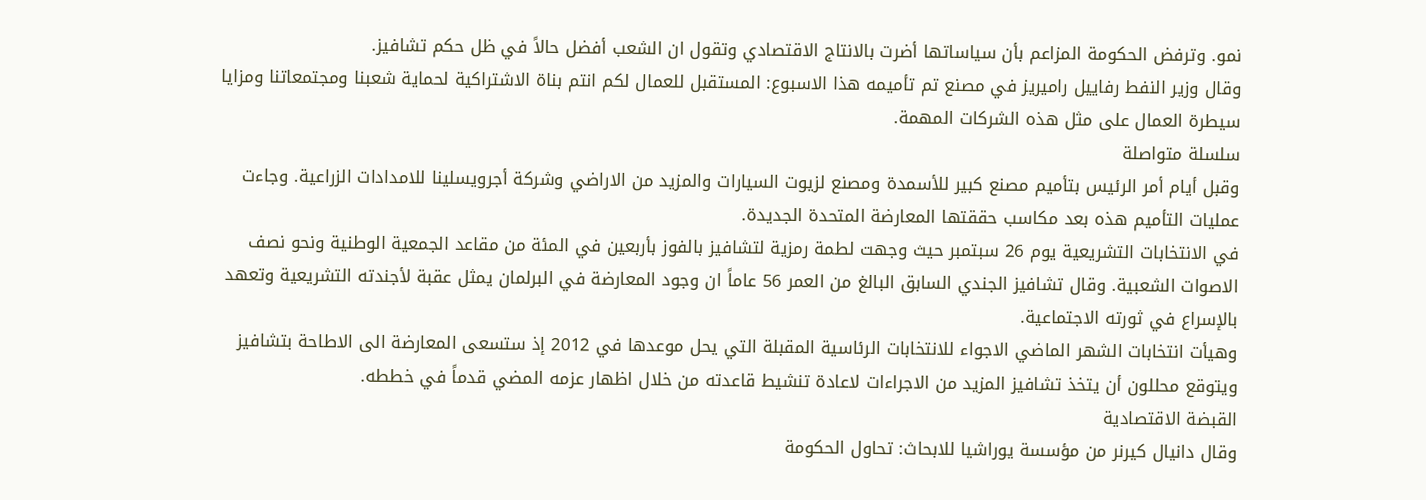نمو. وترفض الحكومة المزاعم بأن سياساتها أضرت بالانتاج الاقتصادي وتقول ان الشعب أفضل حالاً في ظل حكم تشافيز.
وقال وزير النفط رفاييل راميريز في مصنع تم تأميمه هذا الاسبوع: المستقبل للعمال لكم انتم بناة الاشتراكية لحماية شعبنا ومجتمعاتنا ومزايا سيطرة العمال على مثل هذه الشركات المهمة.
سلسلة متواصلة
وقبل أيام أمر الرئيس بتأميم مصنع كبير للأسمدة ومصنع لزيوت السيارات والمزيد من الاراضي وشركة أجرويسلينا للامدادات الزراعية. وجاءت عمليات التأميم هذه بعد مكاسب حققتها المعارضة المتحدة الجديدة.
في الانتخابات التشريعية يوم 26 سبتمبر حيث وجهت لطمة رمزية لتشافيز بالفوز بأربعين في المئة من مقاعد الجمعية الوطنية ونحو نصف الاصوات الشعبية. وقال تشافيز الجندي السابق البالغ من العمر 56 عاماً ان وجود المعارضة في البرلمان يمثل عقبة لأجندته التشريعية وتعهد بالإسراع في ثورته الاجتماعية.
وهيأت انتخابات الشهر الماضي الاجواء للانتخابات الرئاسية المقبلة التي يحل موعدها في 2012 إذ ستسعى المعارضة الى الاطاحة بتشافيز ويتوقع محللون أن يتخذ تشافيز المزيد من الاجراءات لاعادة تنشيط قاعدته من خلال اظهار عزمه المضي قدماً في خططه.
القبضة الاقتصادية
وقال دانيال كيرنر من مؤسسة يوراشيا للابحاث: تحاول الحكومة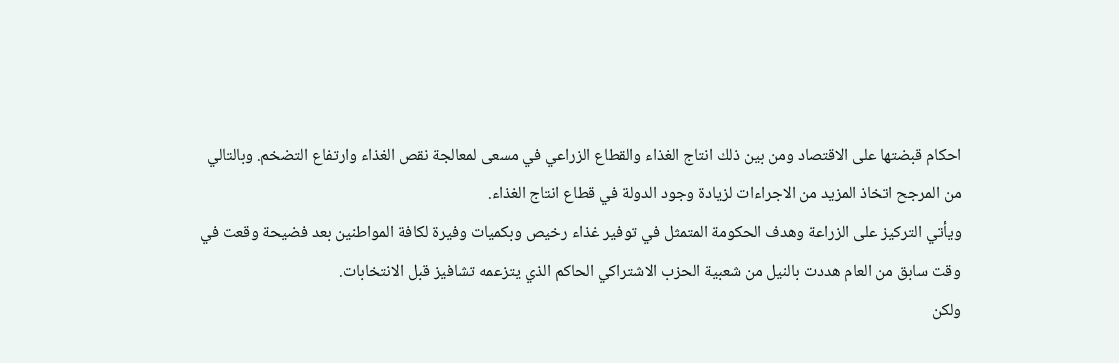احكام قبضتها على الاقتصاد ومن بين ذلك انتاج الغذاء والقطاع الزراعي في مسعى لمعالجة نقص الغذاء وارتفاع التضخم. وبالتالي من المرجح اتخاذ المزيد من الاجراءات لزيادة وجود الدولة في قطاع انتاج الغذاء.
ويأتي التركيز على الزراعة وهدف الحكومة المتمثل في توفير غذاء رخيص وبكميات وفيرة لكافة المواطنين بعد فضيحة وقعت في وقت سابق من العام هددت بالنيل من شعبية الحزب الاشتراكي الحاكم الذي يتزعمه تشافيز قبل الانتخابات.
ولكن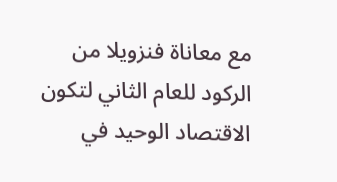مع معاناة فنزويلا من الركود للعام الثاني لتكون الاقتصاد الوحيد في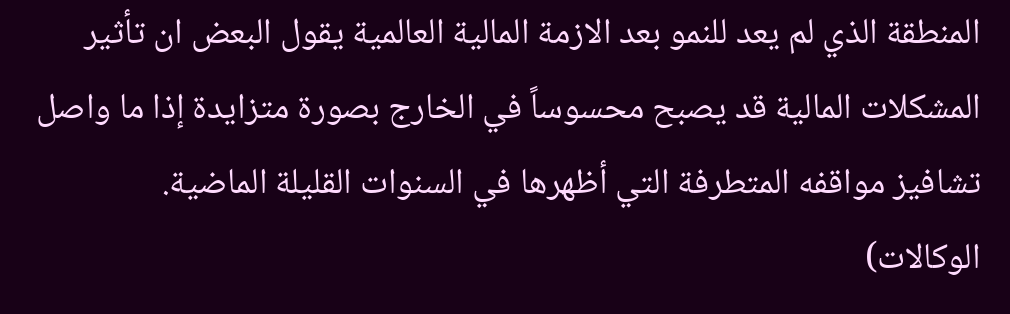المنطقة الذي لم يعد للنمو بعد الازمة المالية العالمية يقول البعض ان تأثير المشكلات المالية قد يصبح محسوساً في الخارج بصورة متزايدة إذا ما واصل تشافيز مواقفه المتطرفة التي أظهرها في السنوات القليلة الماضية.
الوكالات)